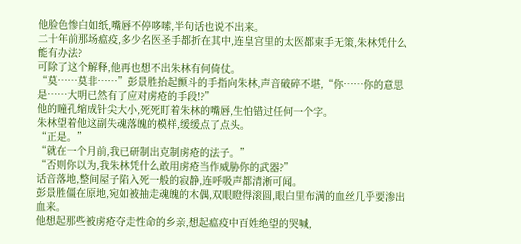他脸色惨白如纸,嘴唇不停哆嗦,半句话也说不出来。
二十年前那场瘟疫,多少名医圣手都折在其中,连皇宫里的太医都束手无策,朱林凭什么能有办法?
可除了这个解释,他再也想不出朱林有何倚仗。
“莫……莫非……”彭景胜抬起颤斗的手指向朱林,声音破碎不堪,“你……你的意思是……大明已然有了应对虏疮的手段!?”
他的瞳孔缩成针尖大小,死死盯着朱林的嘴唇,生怕错过任何一个字。
朱林望着他这副失魂落魄的模样,缓缓点了点头。
“正是。”
“就在一个月前,我已研制出克制虏疮的法子。”
“否则你以为,我朱林凭什么敢用虏疮当作威胁你的武器?”
话音落地,整间屋子陷入死一般的寂静,连呼吸声都清淅可闻。
彭景胜僵在原地,宛如被抽走魂魄的木偶,双眼瞪得滚圆,眼白里布满的血丝几乎要渗出血来。
他想起那些被虏疮夺走性命的乡亲,想起瘟疫中百姓绝望的哭喊,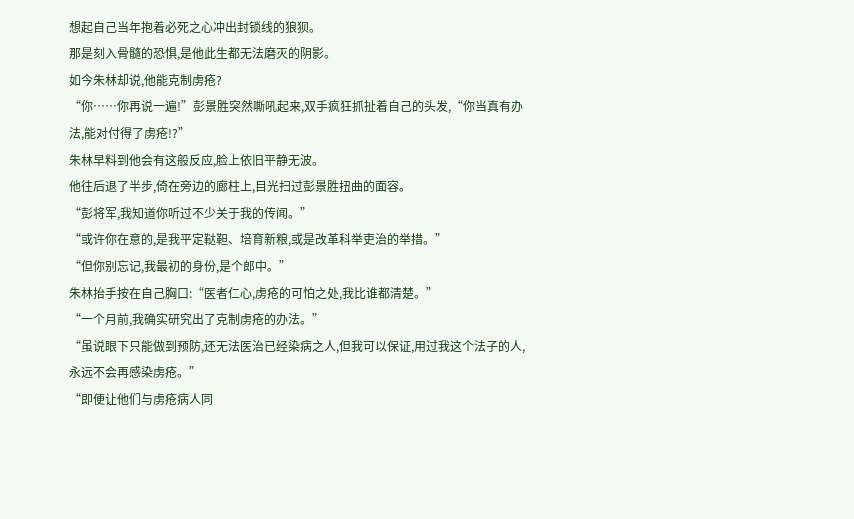想起自己当年抱着必死之心冲出封锁线的狼狈。
那是刻入骨髓的恐惧,是他此生都无法磨灭的阴影。
如今朱林却说,他能克制虏疮?
“你……你再说一遍!”彭景胜突然嘶吼起来,双手疯狂抓扯着自己的头发,“你当真有办法,能对付得了虏疮!?”
朱林早料到他会有这般反应,脸上依旧平静无波。
他往后退了半步,倚在旁边的廊柱上,目光扫过彭景胜扭曲的面容。
“彭将军,我知道你听过不少关于我的传闻。”
“或许你在意的,是我平定鞑靼、培育新粮,或是改革科举吏治的举措。”
“但你别忘记,我最初的身份,是个郎中。”
朱林抬手按在自己胸口:“医者仁心,虏疮的可怕之处,我比谁都清楚。”
“一个月前,我确实研究出了克制虏疮的办法。”
“虽说眼下只能做到预防,还无法医治已经染病之人,但我可以保证,用过我这个法子的人,永远不会再感染虏疮。”
“即便让他们与虏疮病人同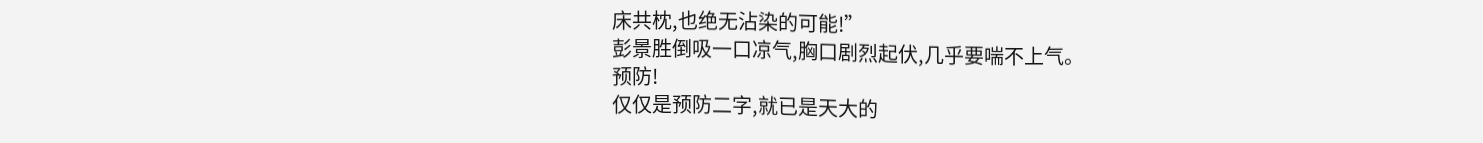床共枕,也绝无沾染的可能!”
彭景胜倒吸一口凉气,胸口剧烈起伏,几乎要喘不上气。
预防!
仅仅是预防二字,就已是天大的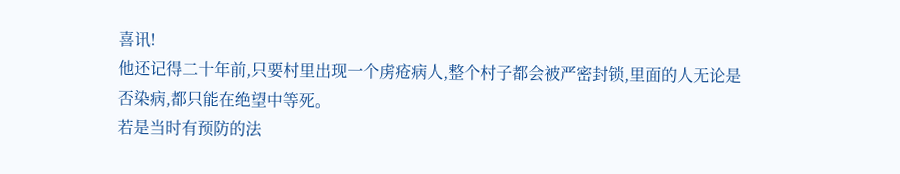喜讯!
他还记得二十年前,只要村里出现一个虏疮病人,整个村子都会被严密封锁,里面的人无论是否染病,都只能在绝望中等死。
若是当时有预防的法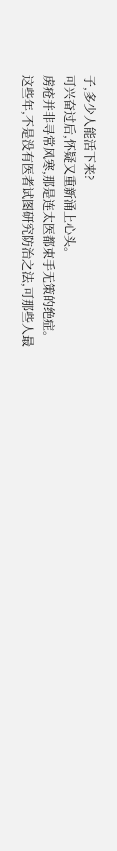子,多少人能活下来?
可兴奋过后,怀疑又重新涌上心头。
虏疮并非寻常风寒,那是连太医都束手无策的绝症。
这些年,不是没有医者试图研究防治之法,可那些人最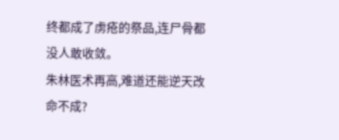终都成了虏疮的祭品,连尸骨都没人敢收敛。
朱林医术再高,难道还能逆天改命不成?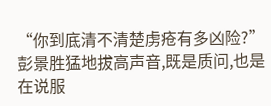“你到底清不清楚虏疮有多凶险?”彭景胜猛地拔高声音,既是质问,也是在说服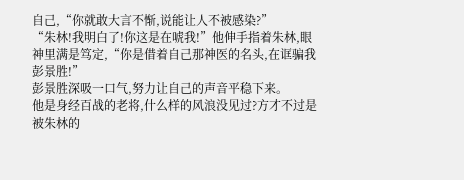自己,“你就敢大言不惭,说能让人不被感染?”
“朱林!我明白了!你这是在唬我!”他伸手指着朱林,眼神里满是笃定,“你是借着自己那神医的名头,在诓骗我彭景胜!”
彭景胜深吸一口气,努力让自己的声音平稳下来。
他是身经百战的老将,什么样的风浪没见过?方才不过是被朱林的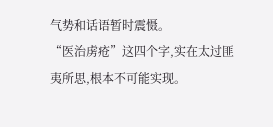气势和话语暂时震慑。
“医治虏疮”这四个字,实在太过匪夷所思,根本不可能实现。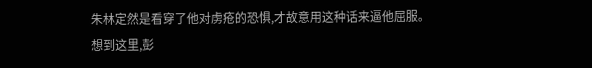朱林定然是看穿了他对虏疮的恐惧,才故意用这种话来逼他屈服。
想到这里,彭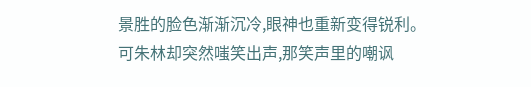景胜的脸色渐渐沉冷,眼神也重新变得锐利。
可朱林却突然嗤笑出声,那笑声里的嘲讽